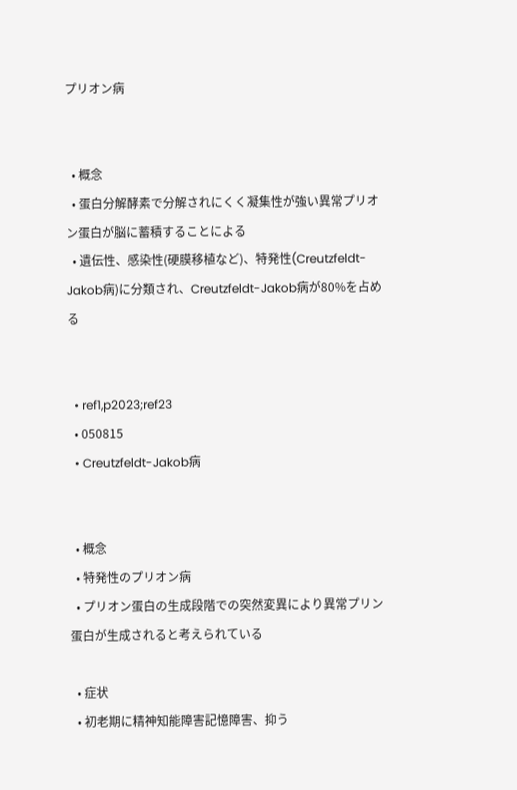プリオン病


  • 概念
  • 蛋白分解酵素で分解されにくく凝集性が強い異常プリオン蛋白が脳に蓄積することによる
  • 遺伝性、感染性(硬膜移植など)、特発性(Creutzfeldt-Jakob病)に分類され、Creutzfeldt-Jakob病が80%を占める


  • ref1,p2023;ref23
  • 050815
  • Creutzfeldt-Jakob病


  • 概念
  • 特発性のプリオン病
  • プリオン蛋白の生成段階での突然変異により異常プリン蛋白が生成されると考えられている

  • 症状
  • 初老期に精神知能障害記憶障害、抑う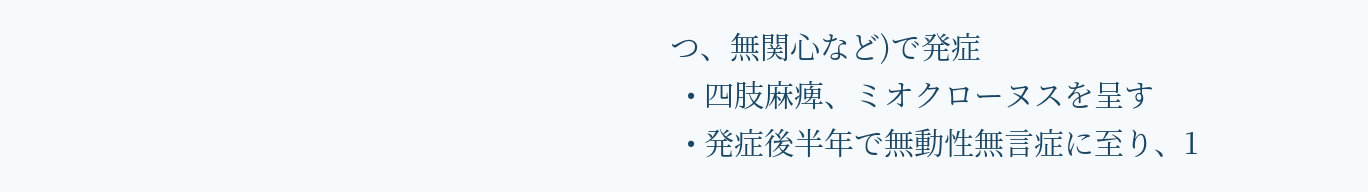つ、無関心など)で発症
  • 四肢麻痺、ミオクローヌスを呈す
  • 発症後半年で無動性無言症に至り、1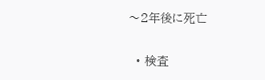〜2年後に死亡

  • 検査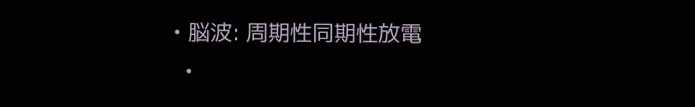• 脳波: 周期性同期性放電
  •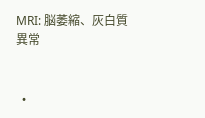MRI: 脳萎縮、灰白質異常


  •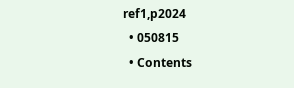ref1,p2024
  • 050815
  • Contents